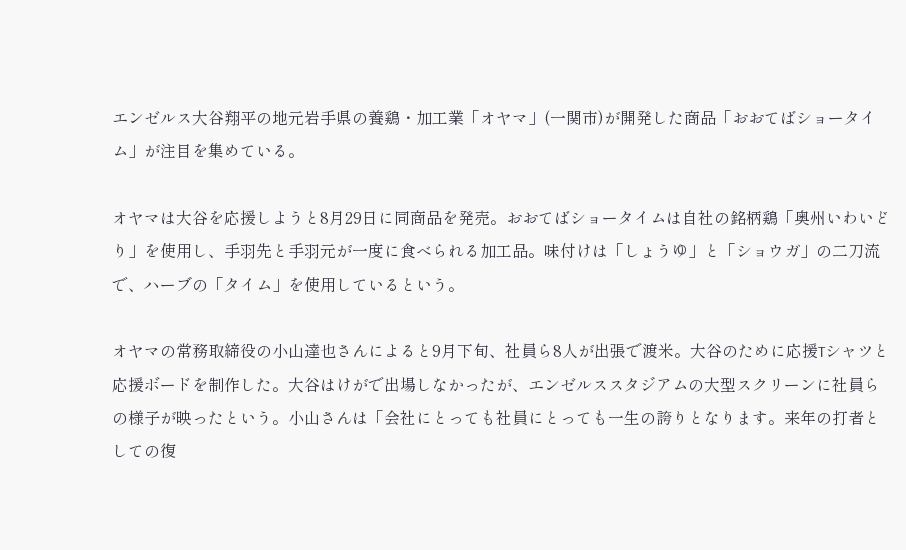エンゼルス大谷翔平の地元岩手県の養鶏・加工業「オヤマ」(一関市)が開発した商品「おおてばショータイム」が注目を集めている。

オヤマは大谷を応援しようと8月29日に同商品を発売。おおてばショータイムは自社の銘柄鶏「奥州いわいどり」を使用し、手羽先と手羽元が一度に食べられる加工品。味付けは「しょうゆ」と「ショウガ」の二刀流で、ハーブの「タイム」を使用しているという。

オヤマの常務取締役の小山達也さんによると9月下旬、社員ら8人が出張で渡米。大谷のために応援Tシャツと応援ボードを制作した。大谷はけがで出場しなかったが、エンゼルススタジアムの大型スクリーンに社員らの様子が映ったという。小山さんは「会社にとっても社員にとっても一生の誇りとなります。来年の打者としての復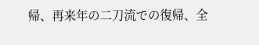帰、再来年の二刀流での復帰、全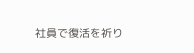社員で復活を祈り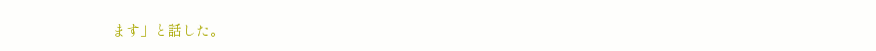ます」と話した。